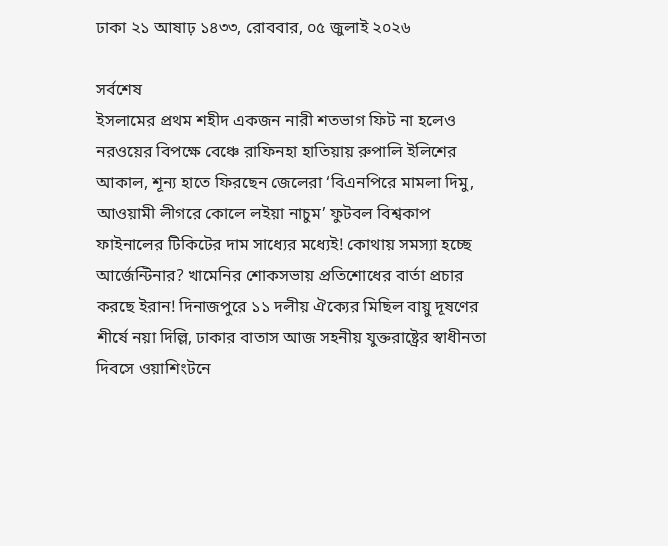ঢাকা ২১ আষাঢ় ১৪৩৩, রোববার, ০৫ জুলাই ২০২৬

সর্বশেষ
ইসলামের প্রথম শহীদ একজন নারী শতভাগ ফিট না হলেও নরওয়ের বিপক্ষে বেঞ্চে রাফিনহা হাতিয়ায় রুপালি ইলিশের আকাল, শূন্য হাতে ফিরছেন জেলেরা ‘বিএনপিরে মামলা দিমু, আওয়ামী লীগরে কোলে লইয়া নাচুম’ ফুটবল বিশ্বকাপ ফাইনালের টিকিটের দাম সাধ্যের মধ্যেই! কোথায় সমস্যা হচ্ছে আর্জেন্টিনার? খামেনির শোকসভায় প্রতিশোধের বার্তা প্রচার করছে ইরান! দিনাজপুরে ১১ দলীয় ঐক্যের মিছিল বায়ু দূষণের শীর্ষে নয়া দিল্লি, ঢাকার বাতাস আজ সহনীয় যুক্তরাষ্ট্রের স্বাধীনতা দিবসে ওয়াশিংটনে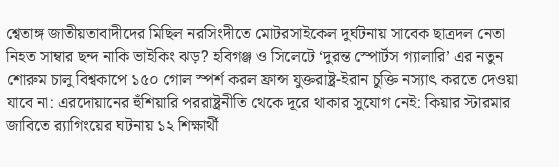শ্বেতাঙ্গ জাতীয়তাবাদীদের মিছিল নরসিংদীতে মোটরসাইকেল দুর্ঘটনায় সাবেক ছাত্রদল নেতা নিহত সাম্বার ছন্দ নাকি ভাইকিং ঝড়? হবিগঞ্জ ও সিলেটে ‘দুরন্ত স্পোর্টস গ্যালারি’ এর নতুন শোরুম চালু বিশ্বকাপে ১৫০ গোল স্পর্শ করল ফ্রান্স যুক্তরাষ্ট্র-ইরান চুক্তি নস্যাৎ করতে দেওয়া যাবে না: এরদোয়ানের হুঁশিয়ারি পররাষ্ট্রনীতি থেকে দূরে থাকার সুযোগ নেই: কিয়ার স্টারমার জাবিতে র‍্যাগিংয়ের ঘটনায় ১২ শিক্ষার্থী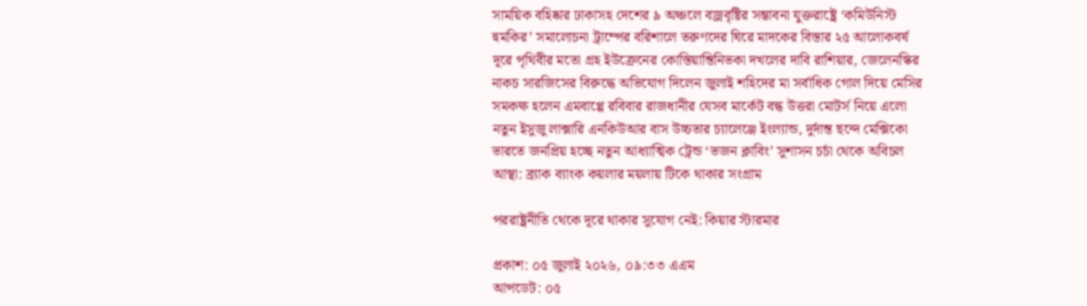সাময়িক বহিষ্কার ঢাকাসহ দেশের ৯ অঞ্চলে বজ্রবৃষ্টির সম্ভাবনা যুক্তরাষ্ট্রে ‘কমিউনিস্ট হুমকির’ সমালোচনা ট্রাম্পের বরিশালে তরুণদের ঘিরে মাদকের বিস্তার ২৫ আলোকবর্ষ দূরে পৃথিবীর মতো গ্রহ ইউক্রেনের কোস্তিয়ান্তিনিভকা দখলের দাবি রাশিয়ার, জেলেনস্কির নাকচ সারজিসের বিরুদ্ধে অভিযোগ দিলেন জুলাই শহিদের মা সর্বাধিক গোল দিয়ে মেসির সমকক্ষ হলেন এমবাপ্পে রবিবার রাজধানীর যেসব মার্কেট বন্ধ উত্তরা মোটর্স নিয়ে এলো নতুন ইসুজু লাক্সারি এনকিউআর বাস উচ্চতার চ্যালেঞ্জে ইংল্যান্ড, দুর্দান্ত ছন্দে মেক্সিকো ভারতে জনপ্রিয় হচ্ছে নতুন আধ্যাত্মিক ট্রেন্ড ‘ভজন ক্লাবিং’ সুশাসন চর্চা থেকে অবিচল আস্থা: ব্র্যাক ব্যাংক কয়লার ময়লায় টিকে থাকার সংগ্রাম

পররাষ্ট্রনীতি থেকে দূরে থাকার সুযোগ নেই: কিয়ার স্টারমার

প্রকাশ: ০৫ জুলাই ২০২৬, ০৯:৩৩ এএম
আপডেট: ০৫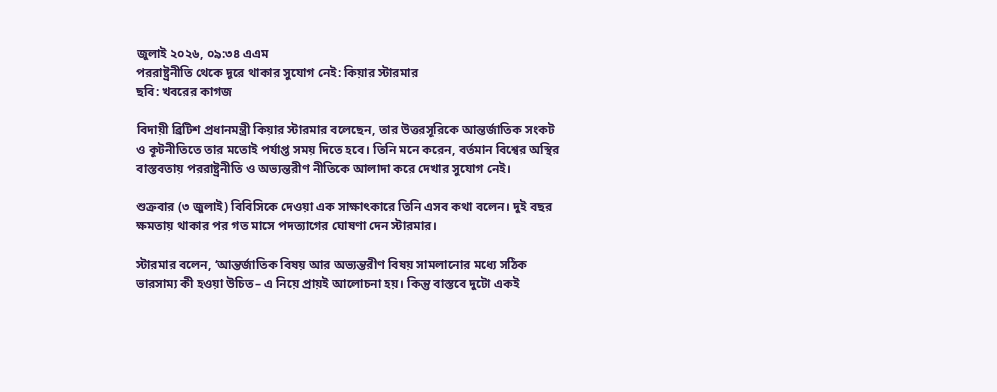জুলাই ২০২৬, ০৯:৩৪ এএম
পররাষ্ট্রনীতি থেকে দূরে থাকার সুযোগ নেই: কিয়ার স্টারমার
ছবি: খবরের কাগজ

বিদায়ী ব্রিটিশ প্রধানমন্ত্রী কিয়ার স্টারমার বলেছেন, তার উত্তরসূরিকে আন্তর্জাতিক সংকট ও কূটনীতিতে তার মতোই পর্যাপ্ত সময় দিতে হবে। তিনি মনে করেন, বর্তমান বিশ্বের অস্থির বাস্তবতায় পররাষ্ট্রনীতি ও অভ্যন্তরীণ নীতিকে আলাদা করে দেখার সুযোগ নেই।

শুক্রবার (৩ জুলাই) বিবিসিকে দেওয়া এক সাক্ষাৎকারে তিনি এসব কথা বলেন। দুই বছর ক্ষমতায় থাকার পর গত মাসে পদত্যাগের ঘোষণা দেন স্টারমার।

স্টারমার বলেন, ‘আন্তর্জাতিক বিষয় আর অভ্যন্তরীণ বিষয় সামলানোর মধ্যে সঠিক ভারসাম্য কী হওয়া উচিত– এ নিয়ে প্রায়ই আলোচনা হয়। কিন্তু বাস্তবে দুটো একই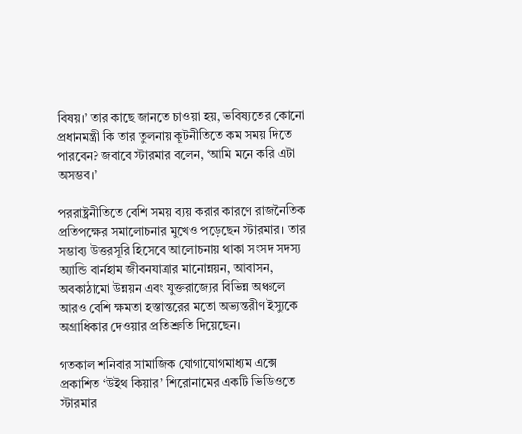বিষয়।’ তার কাছে জানতে চাওয়া হয়, ভবিষ্যতের কোনো প্রধানমন্ত্রী কি তার তুলনায় কূটনীতিতে কম সময় দিতে পারবেন? জবাবে স্টারমার বলেন, ‘আমি মনে করি এটা অসম্ভব।’

পররাষ্ট্রনীতিতে বেশি সময় ব্যয় করার কারণে রাজনৈতিক প্রতিপক্ষের সমালোচনার মুখেও পড়েছেন স্টারমার। তার সম্ভাব্য উত্তরসূরি হিসেবে আলোচনায় থাকা সংসদ সদস্য অ্যান্ডি বার্নহাম জীবনযাত্রার মানোন্নয়ন, আবাসন, অবকাঠামো উন্নয়ন এবং যুক্তরাজ্যের বিভিন্ন অঞ্চলে আরও বেশি ক্ষমতা হস্তান্তরের মতো অভ্যন্তরীণ ইস্যুকে অগ্রাধিকার দেওয়ার প্রতিশ্রুতি দিয়েছেন।

গতকাল শনিবার সামাজিক যোগাযোগমাধ্যম এক্সে প্রকাশিত ‘উইথ কিয়ার’ শিরোনামের একটি ভিডিওতে স্টারমার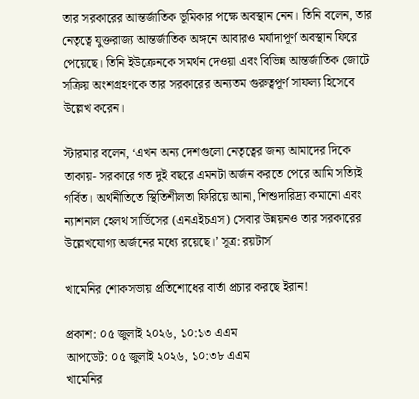তার সরকারের আন্তর্জাতিক ভূমিকার পক্ষে অবস্থান নেন। তিনি বলেন, তার নেতৃত্বে যুক্তরাজ্য আন্তর্জাতিক অঙ্গনে আবারও মর্যাদাপূর্ণ অবস্থান ফিরে পেয়েছে। তিনি ইউক্রেনকে সমর্থন দেওয়া এবং বিভিন্ন আন্তর্জাতিক জোটে সক্রিয় অংশগ্রহণকে তার সরকারের অন্যতম গুরুত্বপূর্ণ সাফল্য হিসেবে উল্লেখ করেন।

স্টারমার বলেন, ‘এখন অন্য দেশগুলো নেতৃত্বের জন্য আমাদের দিকে তাকায়- সরকারে গত দুই বছরে এমনটা অর্জন করতে পেরে আমি সত্যিই গর্বিত। অর্থনীতিতে স্থিতিশীলতা ফিরিয়ে আনা, শিশুদারিদ্র্য কমানো এবং ন্যাশনাল হেলথ সার্ভিসের (এনএইচএস) সেবার উন্নয়নও তার সরকারের উল্লেখযোগ্য অর্জনের মধ্যে রয়েছে।’ সূত্র: রয়টার্স

খামেনির শোকসভায় প্রতিশোধের বার্তা প্রচার করছে ইরান!

প্রকাশ: ০৫ জুলাই ২০২৬, ১০:১৩ এএম
আপডেট: ০৫ জুলাই ২০২৬, ১০:৩৮ এএম
খামেনির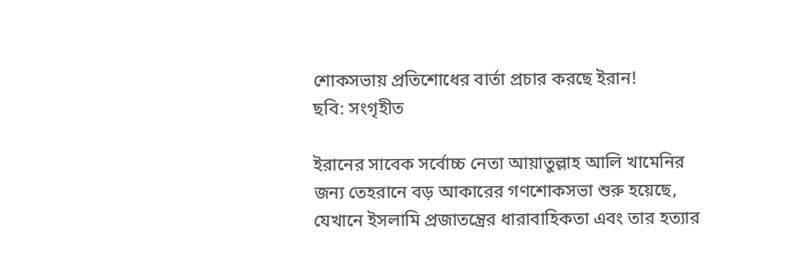শোকসভায় প্রতিশোধের বার্তা প্রচার করছে ইরান!
ছবি: সংগৃহীত

ইরানের সাবেক সর্বোচ্চ নেতা আয়াতুল্লাহ আলি খামেনির জন্য তেহরানে বড় আকারের গণশোকসভা শুরু হয়েছে, যেখানে ইসলামি প্রজাতন্ত্রের ধারাবাহিকতা এবং তার হত্যার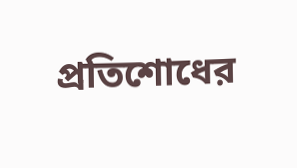প্রতিশোধের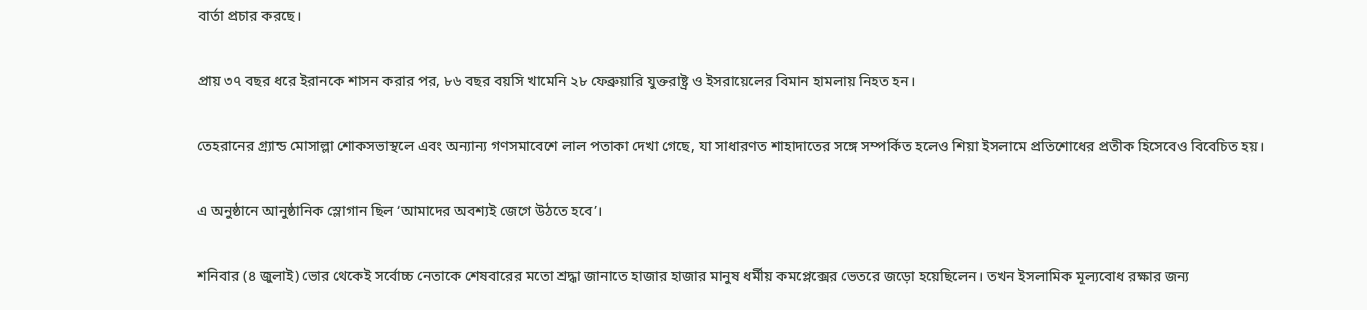বার্তা প্রচার করছে।

প্রায় ৩৭ বছর ধরে ইরানকে শাসন করার পর, ৮৬ বছর বয়সি খামেনি ২৮ ফেব্রুয়ারি যুক্তরাষ্ট্র ও ইসরায়েলের বিমান হামলায় নিহত হন।

তেহরানের গ্র্যান্ড মোসাল্লা শোকসভাস্থলে এবং অন্যান্য গণসমাবেশে লাল পতাকা দেখা গেছে, যা সাধারণত শাহাদাতের সঙ্গে সম্পর্কিত হলেও শিয়া ইসলামে প্রতিশোধের প্রতীক হিসেবেও বিবেচিত হয়।

এ অনুষ্ঠানে আনুষ্ঠানিক স্লোগান ছিল ‘আমাদের অবশ্যই জেগে উঠতে হবে’।

শনিবার (৪ জুলাই) ভোর থেকেই সর্বোচ্চ নেতাকে শেষবারের মতো শ্রদ্ধা জানাতে হাজার হাজার মানুষ ধর্মীয় কমপ্লেক্সের ভেতরে জড়ো হয়েছিলেন। তখন ইসলামিক মূল্যবোধ রক্ষার জন্য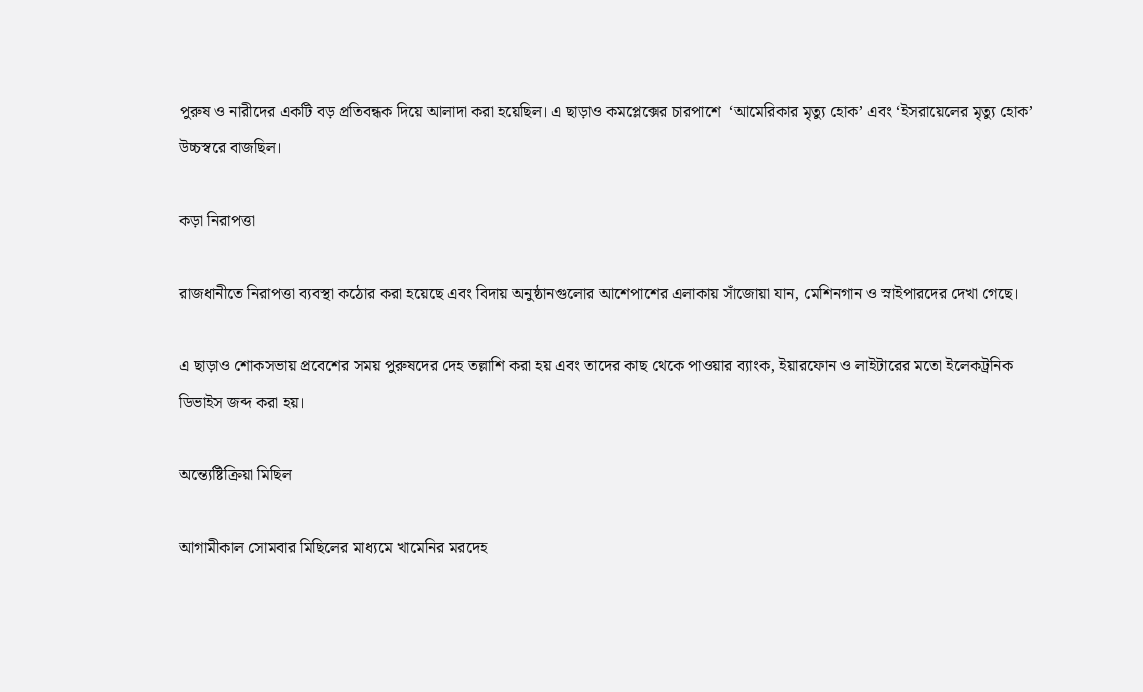পুরুষ ও নারীদের একটি বড় প্রতিবন্ধক দিয়ে আলাদা করা হয়েছিল। এ ছাড়াও কমপ্লেক্সের চারপাশে  ‘আমেরিকার মৃত্যু হোক’ এবং ‘ইসরায়েলের মৃত্যু হোক’ উচ্চস্বরে বাজছিল।

কড়া নিরাপত্তা

রাজধানীতে নিরাপত্তা ব্যবস্থা কঠোর করা হয়েছে এবং বিদায় অনুষ্ঠানগুলোর আশেপাশের এলাকায় সাঁজোয়া যান, মেশিনগান ও স্নাইপারদের দেখা গেছে।

এ ছাড়াও শোকসভায় প্রবেশের সময় পুরুষদের দেহ তল্লাশি করা হয় এবং তাদের কাছ থেকে পাওয়ার ব্যাংক, ইয়ারফোন ও লাইটারের মতো ইলেকট্রনিক ডিভাইস জব্দ করা হয়।

অন্ত্যেষ্টিক্রিয়া মিছিল

আগামীকাল সোমবার মিছিলের মাধ্যমে খামেনির মরদেহ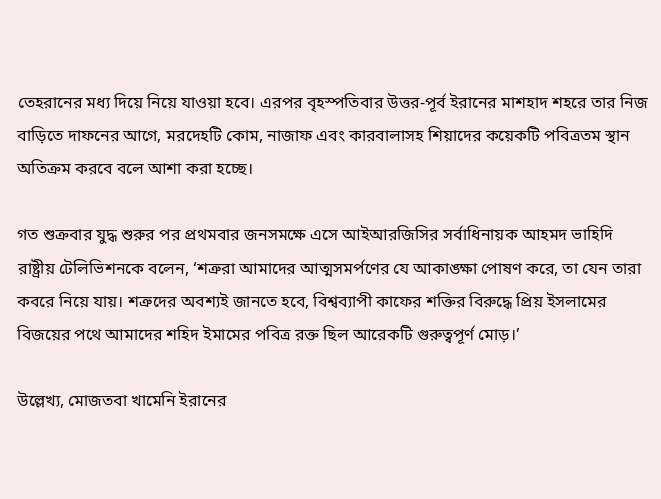তেহরানের মধ্য দিয়ে নিয়ে যাওয়া হবে। এরপর বৃহস্পতিবার উত্তর-পূর্ব ইরানের মাশহাদ শহরে তার নিজ বাড়িতে দাফনের আগে, মরদেহটি কোম, নাজাফ এবং কারবালাসহ শিয়াদের কয়েকটি পবিত্রতম স্থান অতিক্রম করবে বলে আশা করা হচ্ছে।

গত শুক্রবার যুদ্ধ শুরুর পর প্রথমবার জনসমক্ষে এসে আইআরজিসির সর্বাধিনায়ক আহমদ ভাহিদি রাষ্ট্রীয় টেলিভিশনকে বলেন, ‘শত্রুরা আমাদের আত্মসমর্পণের যে আকাঙ্ক্ষা পোষণ করে, তা যেন তারা কবরে নিয়ে যায়। শত্রুদের অবশ্যই জানতে হবে, বিশ্বব্যাপী কাফের শক্তির বিরুদ্ধে প্রিয় ইসলামের বিজয়ের পথে আমাদের শহিদ ইমামের পবিত্র রক্ত ছিল আরেকটি গুরুত্বপূর্ণ মোড়।’

উল্লেখ্য, মোজতবা খামেনি ইরানের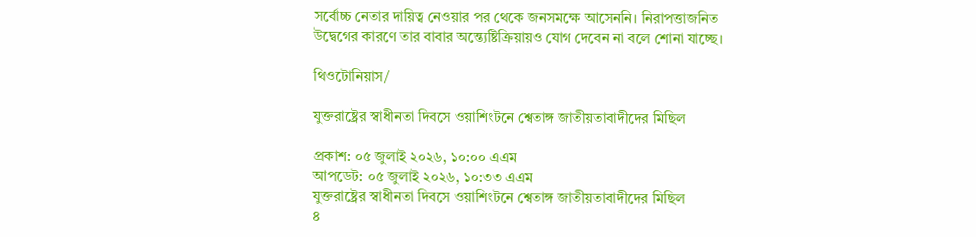সর্বোচ্চ নেতার দায়িত্ব নেওয়ার পর থেকে জনসমক্ষে আসেননি। নিরাপত্তাজনিত উদ্বেগের কারণে তার বাবার অন্ত্যেষ্টিক্রিয়ায়ও যোগ দেবেন না বলে শোনা যাচ্ছে।

থিওটোনিয়াস/

যুক্তরাষ্ট্রের স্বাধীনতা দিবসে ওয়াশিংটনে শ্বেতাঙ্গ জাতীয়তাবাদীদের মিছিল

প্রকাশ: ০৫ জুলাই ২০২৬, ১০:০০ এএম
আপডেট: ০৫ জুলাই ২০২৬, ১০:৩৩ এএম
যুক্তরাষ্ট্রের স্বাধীনতা দিবসে ওয়াশিংটনে শ্বেতাঙ্গ জাতীয়তাবাদীদের মিছিল
৪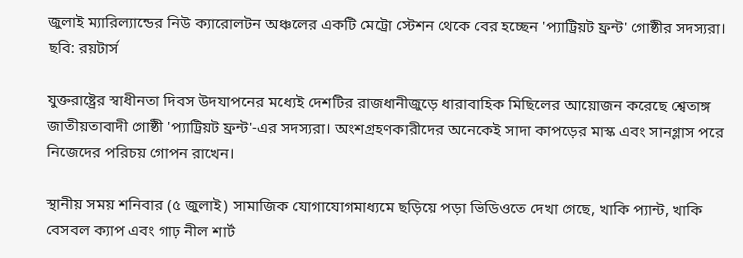জুলাই ম্যারিল্যান্ডের নিউ ক্যারোলটন অঞ্চলের একটি মেট্রো স্টেশন থেকে বের হচ্ছেন 'প্যাট্রিয়ট ফ্রন্ট' গোষ্ঠীর সদস্যরা। ছবি: রয়টার্স

যুক্তরাষ্ট্রের স্বাধীনতা দিবস উদযাপনের মধ্যেই দেশটির রাজধানীজুড়ে ধারাবাহিক মিছিলের আয়োজন করেছে শ্বেতাঙ্গ জাতীয়তাবাদী গোষ্ঠী 'প্যাট্রিয়ট ফ্রন্ট'-এর সদস্যরা। অংশগ্রহণকারীদের অনেকেই সাদা কাপড়ের মাস্ক এবং সানগ্লাস পরে নিজেদের পরিচয় গোপন রাখেন।

স্থানীয় সময় শনিবার (৫ জুলাই) সামাজিক যোগাযোগমাধ্যমে ছড়িয়ে পড়া ভিডিওতে দেখা গেছে, খাকি প্যান্ট, খাকি বেসবল ক্যাপ এবং গাঢ় নীল শার্ট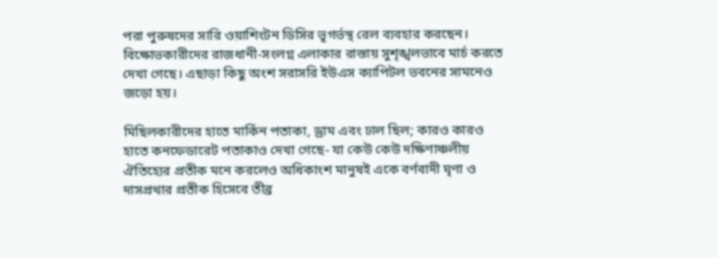পরা পুরুষদের সারি ওয়াশিংটন ডিসির ভূগর্ভস্থ রেল ব্যবহার করছেন। বিক্ষোভকারীদের রাজধানী-সংলগ্ন এলাকার রাস্তায় সুশৃঙ্খলভাবে মার্চ করতে দেখা গেছে। এছাড়া কিছু অংশ সরাসরি ইউএস ক্যাপিটল ভবনের সামনেও জড়ো হয়।

মিছিলকারীদের হাতে মার্কিন পতাকা, ড্রাম এবং ঢাল ছিল; কারও কারও হাতে কনফেডারেট পতাকাও দেখা গেছে- যা কেউ কেউ দক্ষিণাঞ্চলীয় ঐতিহ্যের প্রতীক মনে করলেও অধিকাংশ মানুষই একে বর্ণবাদী ঘৃণা ও দাসপ্রথার প্রতীক হিসেবে তীব্র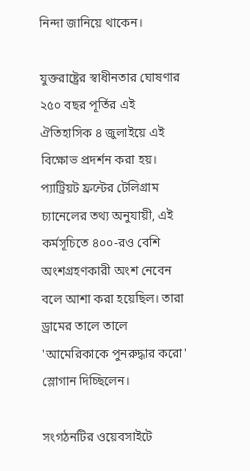নিন্দা জানিয়ে থাকেন।

যুক্তরাষ্ট্রের স্বাধীনতার ঘোষণার ২৫০ বছর পূর্তির এই ঐতিহাসিক ৪ জুলাইয়ে এই বিক্ষোভ প্রদর্শন করা হয়। প্যাট্রিয়ট ফ্রন্টের টেলিগ্রাম চ্যানেলের তথ্য অনুযায়ী, এই কর্মসূচিতে ৪০০-রও বেশি অংশগ্রহণকারী অংশ নেবেন বলে আশা করা হয়েছিল। তারা ড্রামের তালে তালে 'আমেরিকাকে পুনরুদ্ধার করো' স্লোগান দিচ্ছিলেন।

সংগঠনটির ওয়েবসাইটে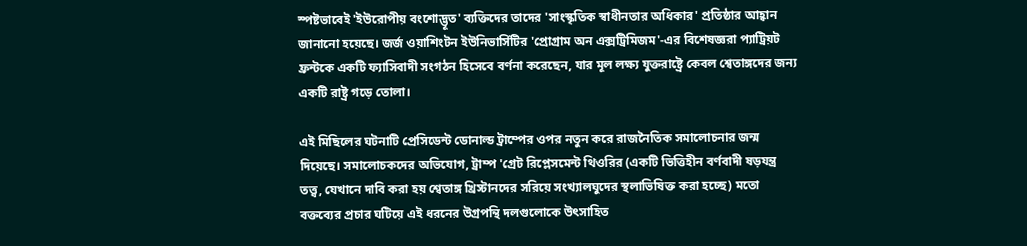স্পষ্টভাবেই 'ইউরোপীয় বংশোদ্ভূত' ব্যক্তিদের তাদের 'সাংস্কৃতিক স্বাধীনতার অধিকার' প্রতিষ্ঠার আহ্বান জানানো হয়েছে। জর্জ ওয়াশিংটন ইউনিভার্সিটির 'প্রোগ্রাম অন এক্সট্রিমিজম'-এর বিশেষজ্ঞরা প্যাট্রিয়ট ফ্রন্টকে একটি ফ্যাসিবাদী সংগঠন হিসেবে বর্ণনা করেছেন, যার মূল লক্ষ্য যুক্তরাষ্ট্রে কেবল শ্বেতাঙ্গদের জন্য একটি রাষ্ট্র গড়ে তোলা।

এই মিছিলের ঘটনাটি প্রেসিডেন্ট ডোনাল্ড ট্রাম্পের ওপর নতুন করে রাজনৈতিক সমালোচনার জন্ম দিয়েছে। সমালোচকদের অভিযোগ, ট্রাম্প 'গ্রেট রিপ্লেসমেন্ট থিওরির (একটি ভিত্তিহীন বর্ণবাদী ষড়যন্ত্র তত্ত্ব, যেখানে দাবি করা হয় শ্বেতাঙ্গ খ্রিস্টানদের সরিয়ে সংখ্যালঘুদের স্থলাভিষিক্ত করা হচ্ছে) মতো বক্তব্যের প্রচার ঘটিয়ে এই ধরনের উগ্রপন্থি দলগুলোকে উৎসাহিত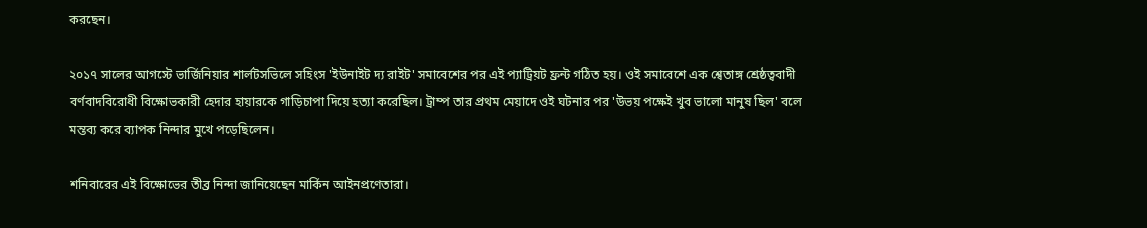করছেন।

২০১৭ সালের আগস্টে ভার্জিনিয়ার শার্লটসভিলে সহিংস 'ইউনাইট দ্য রাইট' সমাবেশের পর এই প্যাট্রিয়ট ফ্রন্ট গঠিত হয়। ওই সমাবেশে এক শ্বেতাঙ্গ শ্রেষ্ঠত্ববাদী বর্ণবাদবিরোধী বিক্ষোভকারী হেদার হায়ারকে গাড়িচাপা দিয়ে হত্যা করেছিল। ট্রাম্প তার প্রথম মেয়াদে ওই ঘটনার পর 'উভয় পক্ষেই খুব ভালো মানুষ ছিল' বলে মন্তব্য করে ব্যাপক নিন্দার মুখে পড়েছিলেন।

শনিবারের এই বিক্ষোভের তীব্র নিন্দা জানিয়েছেন মার্কিন আইনপ্রণেতারা।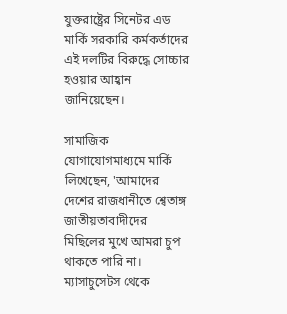যুক্তরাষ্ট্রের সিনেটর এড মার্কি সরকারি কর্মকর্তাদের এই দলটির বিরুদ্ধে সোচ্চার হওয়ার আহ্বান জানিয়েছেন।

সামাজিক যোগাযোগমাধ্যমে মার্কি লিখেছেন, 'আমাদের দেশের রাজধানীতে শ্বেতাঙ্গ জাতীয়তাবাদীদের মিছিলের মুখে আমরা চুপ থাকতে পারি না। ম্যাসাচুসেটস থেকে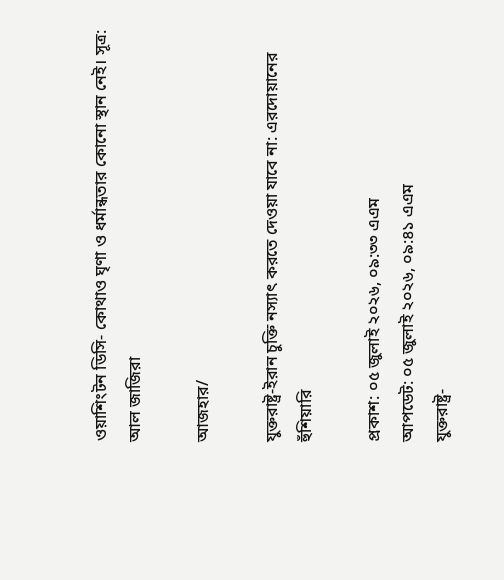ওয়াশিংটন ডিসি- কোথাও ঘৃণা ও ধর্মান্ধতার কোনো স্থান নেই। সূত্র: আল জাজিরা

আজহার/

যুক্তরাষ্ট্র-ইরান চুক্তি নস্যাৎ করতে দেওয়া যাবে না: এরদোয়ানের হুঁশিয়ারি

প্রকাশ: ০৫ জুলাই ২০২৬, ০৯:৩৩ এএম
আপডেট: ০৫ জুলাই ২০২৬, ০৯:৪১ এএম
যুক্তরাষ্ট্র-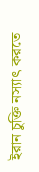ইরান চুক্তি নস্যাৎ করতে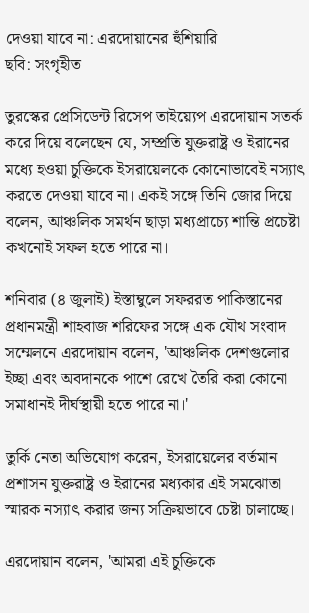দেওয়া যাবে না: এরদোয়ানের হুঁশিয়ারি
ছবি: সংগৃহীত

তুরস্কের প্রেসিডেন্ট রিসেপ তাইয়্যেপ এরদোয়ান সতর্ক করে দিয়ে বলেছেন যে, সম্প্রতি যুক্তরাষ্ট্র ও ইরানের মধ্যে হওয়া চুক্তিকে ইসরায়েলকে কোনোভাবেই নস্যাৎ করতে দেওয়া যাবে না। একই সঙ্গে তিনি জোর দিয়ে বলেন, আঞ্চলিক সমর্থন ছাড়া মধ্যপ্রাচ্যে শান্তি প্রচেষ্টা কখনোই সফল হতে পারে না।

শনিবার (৪ জুলাই) ইস্তাম্বুলে সফররত পাকিস্তানের প্রধানমন্ত্রী শাহবাজ শরিফের সঙ্গে এক যৌথ সংবাদ সম্মেলনে এরদোয়ান বলেন, 'আঞ্চলিক দেশগুলোর ইচ্ছা এবং অবদানকে পাশে রেখে তৈরি করা কোনো সমাধানই দীর্ঘস্থায়ী হতে পারে না।'

তুর্কি নেতা অভিযোগ করেন, ইসরায়েলের বর্তমান প্রশাসন যুক্তরাষ্ট্র ও ইরানের মধ্যকার এই সমঝোতা স্মারক নস্যাৎ করার জন্য সক্রিয়ভাবে চেষ্টা চালাচ্ছে।

এরদোয়ান বলেন, 'আমরা এই চুক্তিকে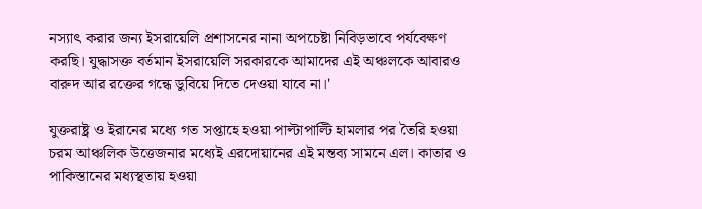নস্যাৎ করার জন্য ইসরায়েলি প্রশাসনের নানা অপচেষ্টা নিবিড়ভাবে পর্যবেক্ষণ করছি। যুদ্ধাসক্ত বর্তমান ইসরায়েলি সরকারকে আমাদের এই অঞ্চলকে আবারও বারুদ আর রক্তের গন্ধে ডুবিয়ে দিতে দেওয়া যাবে না।'

যুক্তরাষ্ট্র ও ইরানের মধ্যে গত সপ্তাহে হওয়া পাল্টাপাল্টি হামলার পর তৈরি হওয়া চরম আঞ্চলিক উত্তেজনার মধ্যেই এরদোয়ানের এই মন্তব্য সামনে এল। কাতার ও পাকিস্তানের মধ্যস্থতায় হওয়া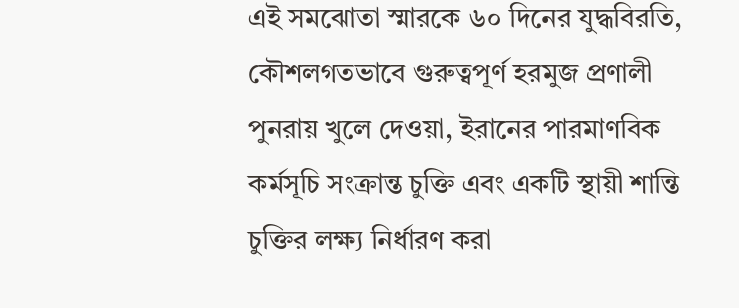এই সমঝোতা স্মারকে ৬০ দিনের যুদ্ধবিরতি, কৌশলগতভাবে গুরুত্বপূর্ণ হরমুজ প্রণালী পুনরায় খুলে দেওয়া, ইরানের পারমাণবিক কর্মসূচি সংক্রান্ত চুক্তি এবং একটি স্থায়ী শান্তি চুক্তির লক্ষ্য নির্ধারণ করা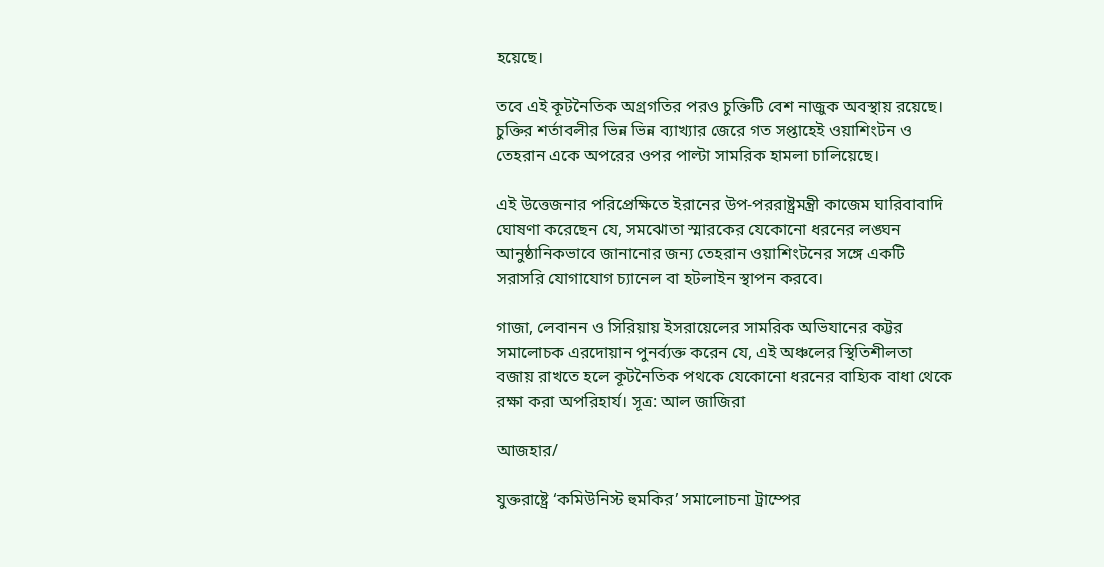হয়েছে।

তবে এই কূটনৈতিক অগ্রগতির পরও চুক্তিটি বেশ নাজুক অবস্থায় রয়েছে। চুক্তির শর্তাবলীর ভিন্ন ভিন্ন ব্যাখ্যার জেরে গত সপ্তাহেই ওয়াশিংটন ও তেহরান একে অপরের ওপর পাল্টা সামরিক হামলা চালিয়েছে।

এই উত্তেজনার পরিপ্রেক্ষিতে ইরানের উপ-পররাষ্ট্রমন্ত্রী কাজেম ঘারিবাবাদি ঘোষণা করেছেন যে, সমঝোতা স্মারকের যেকোনো ধরনের লঙ্ঘন আনুষ্ঠানিকভাবে জানানোর জন্য তেহরান ওয়াশিংটনের সঙ্গে একটি সরাসরি যোগাযোগ চ্যানেল বা হটলাইন স্থাপন করবে।

গাজা, লেবানন ও সিরিয়ায় ইসরায়েলের সামরিক অভিযানের কট্টর সমালোচক এরদোয়ান পুনর্ব্যক্ত করেন যে, এই অঞ্চলের স্থিতিশীলতা বজায় রাখতে হলে কূটনৈতিক পথকে যেকোনো ধরনের বাহ্যিক বাধা থেকে রক্ষা করা অপরিহার্য। সূত্র: আল জাজিরা

আজহার/

যুক্তরাষ্ট্রে ‘কমিউনিস্ট হুমকির’ সমালোচনা ট্রাম্পের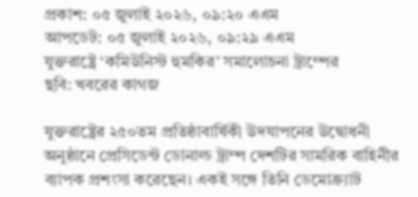প্রকাশ: ০৫ জুলাই ২০২৬, ০৯:২০ এএম
আপডেট: ০৫ জুলাই ২০২৬, ০৯:২৯ এএম
যুক্তরাষ্ট্রে ‘কমিউনিস্ট হুমকির’ সমালোচনা ট্রাম্পের
ছবি: খবরের কাগজ

যুক্তরাষ্ট্রের ২৫০তম প্রতিষ্ঠাবার্ষিকী উদযাপনের উদ্বোধনী অনুষ্ঠানে প্রেসিডেন্ট ডোনাল্ড ট্রাম্প দেশটির সামরিক বাহিনীর ব্যাপক প্রশংসা করেছেন। একই সঙ্গে তিনি ডেমোক্র্যাট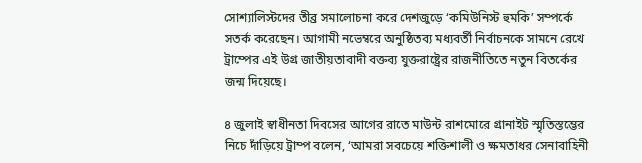সোশ্যালিস্টদের তীব্র সমালোচনা করে দেশজুড়ে ‘কমিউনিস্ট হুমকি’ সম্পর্কে সতর্ক করেছেন। আগামী নভেম্বরে অনুষ্ঠিতব্য মধ্যবর্তী নির্বাচনকে সামনে রেখে ট্রাম্পের এই উগ্র জাতীয়তাবাদী বক্তব্য যুক্তরাষ্ট্রের রাজনীতিতে নতুন বিতর্কের জন্ম দিয়েছে।

৪ জুলাই স্বাধীনতা দিবসের আগের রাতে মাউন্ট রাশমোরে গ্রানাইট স্মৃতিস্তম্ভের নিচে দাঁড়িয়ে ট্রাম্প বলেন, ‘আমরা সবচেয়ে শক্তিশালী ও ক্ষমতাধর সেনাবাহিনী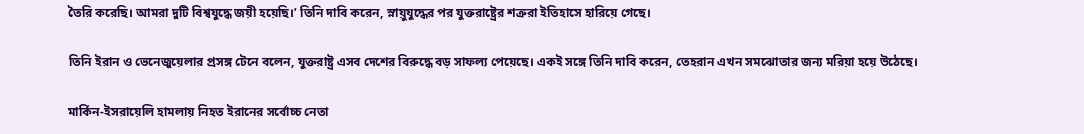তৈরি করেছি। আমরা দুটি বিশ্বযুদ্ধে জয়ী হয়েছি।’ তিনি দাবি করেন, স্নায়ুযুদ্ধের পর যুক্তরাষ্ট্রের শত্রুরা ইতিহাসে হারিয়ে গেছে।

তিনি ইরান ও ভেনেজুয়েলার প্রসঙ্গ টেনে বলেন, যুক্তরাষ্ট্র এসব দেশের বিরুদ্ধে বড় সাফল্য পেয়েছে। একই সঙ্গে তিনি দাবি করেন, তেহরান এখন সমঝোতার জন্য মরিয়া হয়ে উঠেছে।

মার্কিন-ইসরায়েলি হামলায় নিহত ইরানের সর্বোচ্চ নেতা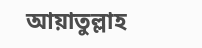আয়াতুল্লাহ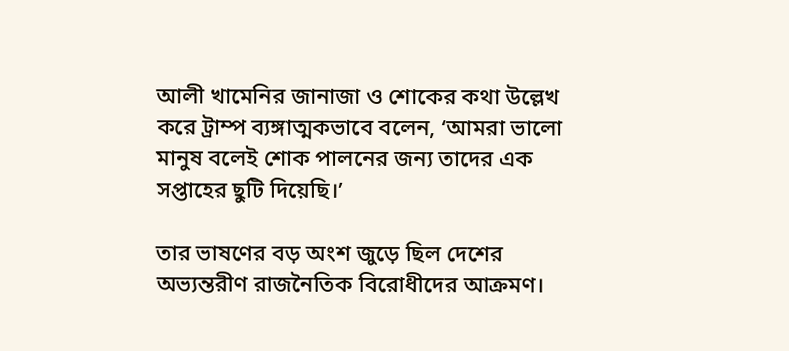আলী খামেনির জানাজা ও শোকের কথা উল্লেখ করে ট্রাম্প ব্যঙ্গাত্মকভাবে বলেন, ‘আমরা ভালো মানুষ বলেই শোক পালনের জন্য তাদের এক সপ্তাহের ছুটি দিয়েছি।’

তার ভাষণের বড় অংশ জুড়ে ছিল দেশের অভ্যন্তরীণ রাজনৈতিক বিরোধীদের আক্রমণ।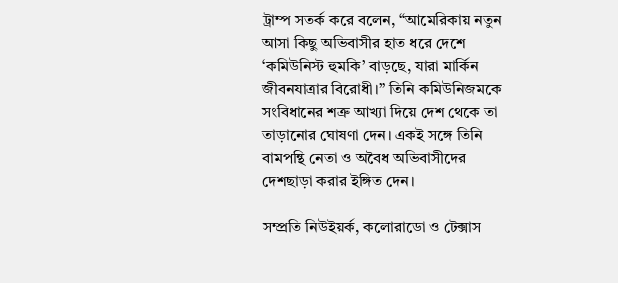ট্রাম্প সতর্ক করে বলেন, “আমেরিকায় নতুন আসা কিছু অভিবাসীর হাত ধরে দেশে ‘কমিউনিস্ট হুমকি’ বাড়ছে, যারা মার্কিন জীবনযাত্রার বিরোধী।” তিনি কমিউনিজমকে সংবিধানের শত্রু আখ্যা দিয়ে দেশ থেকে তা তাড়ানোর ঘোষণা দেন। একই সঙ্গে তিনি বামপন্থি নেতা ও অবৈধ অভিবাসীদের দেশছাড়া করার ইঙ্গিত দেন।

সম্প্রতি নিউইয়র্ক, কলোরাডো ও টেক্সাস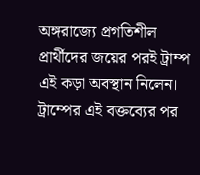অঙ্গরাজ্যে প্রগতিশীল প্রার্থীদের জয়ের পরই ট্রাম্প এই কড়া অবস্থান নিলেন। ট্রাম্পের এই বক্তব্যের পর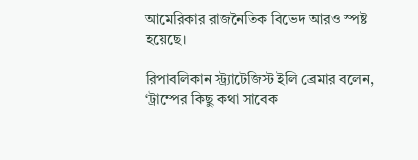আমেরিকার রাজনৈতিক বিভেদ আরও স্পষ্ট হয়েছে।

রিপাবলিকান স্ট্র্যাটেজিস্ট ইলি ব্রেমার বলেন, ‘ট্রাম্পের কিছু কথা সাবেক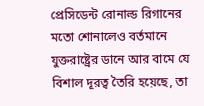প্রেসিডেন্ট রোনাল্ড রিগানের মতো শোনালেও বর্তমানে যুক্তরাষ্ট্রের ডানে আর বামে যে বিশাল দূরত্ব তৈরি হয়েছে, তা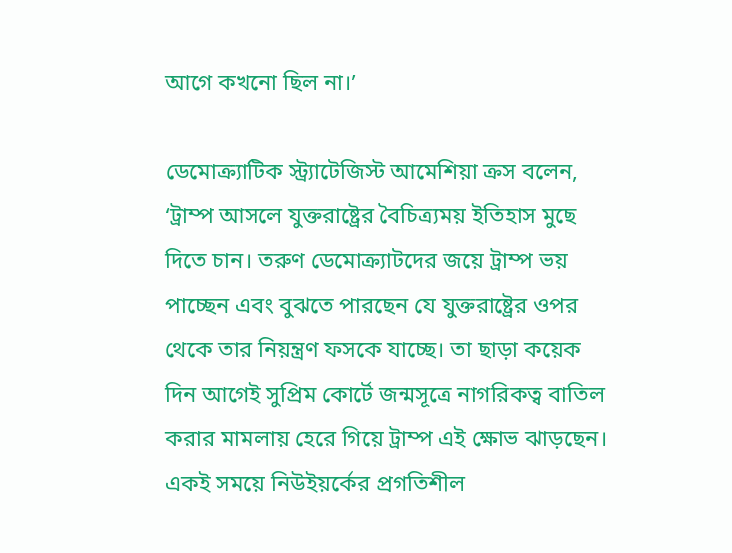আগে কখনো ছিল না।’

ডেমোক্র্যাটিক স্ট্র্যাটেজিস্ট আমেশিয়া ক্রস বলেন, ‘ট্রাম্প আসলে যুক্তরাষ্ট্রের বৈচিত্র্যময় ইতিহাস মুছে দিতে চান। তরুণ ডেমোক্র্যাটদের জয়ে ট্রাম্প ভয় পাচ্ছেন এবং বুঝতে পারছেন যে যুক্তরাষ্ট্রের ওপর থেকে তার নিয়ন্ত্রণ ফসকে যাচ্ছে। তা ছাড়া কয়েক দিন আগেই সুপ্রিম কোর্টে জন্মসূত্রে নাগরিকত্ব বাতিল করার মামলায় হেরে গিয়ে ট্রাম্প এই ক্ষোভ ঝাড়ছেন। একই সময়ে নিউইয়র্কের প্রগতিশীল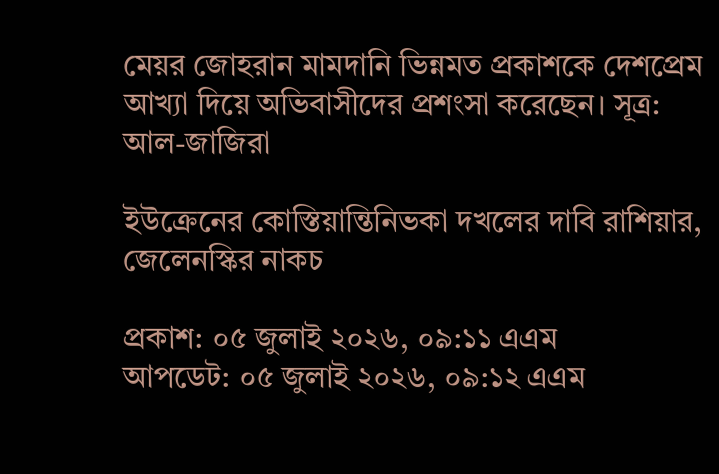মেয়র জোহরান মামদানি ভিন্নমত প্রকাশকে দেশপ্রেম আখ্যা দিয়ে অভিবাসীদের প্রশংসা করেছেন। সূত্র: আল-জাজিরা

ইউক্রেনের কোস্তিয়ান্তিনিভকা দখলের দাবি রাশিয়ার, জেলেনস্কির নাকচ

প্রকাশ: ০৫ জুলাই ২০২৬, ০৯:১১ এএম
আপডেট: ০৫ জুলাই ২০২৬, ০৯:১২ এএম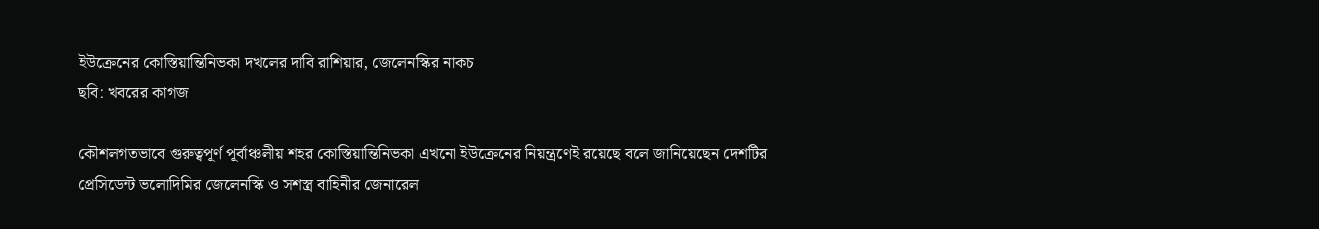ইউক্রেনের কোস্তিয়ান্তিনিভকা দখলের দাবি রাশিয়ার, জেলেনস্কির নাকচ
ছবি: খবরের কাগজ

কৌশলগতভাবে গুরুত্বপূর্ণ পূর্বাঞ্চলীয় শহর কোস্তিয়ান্তিনিভকা এখনো ইউক্রেনের নিয়ন্ত্রণেই রয়েছে বলে জানিয়েছেন দেশটির প্রেসিডেন্ট ভলোদিমির জেলেনস্কি ও সশস্ত্র বাহিনীর জেনারেল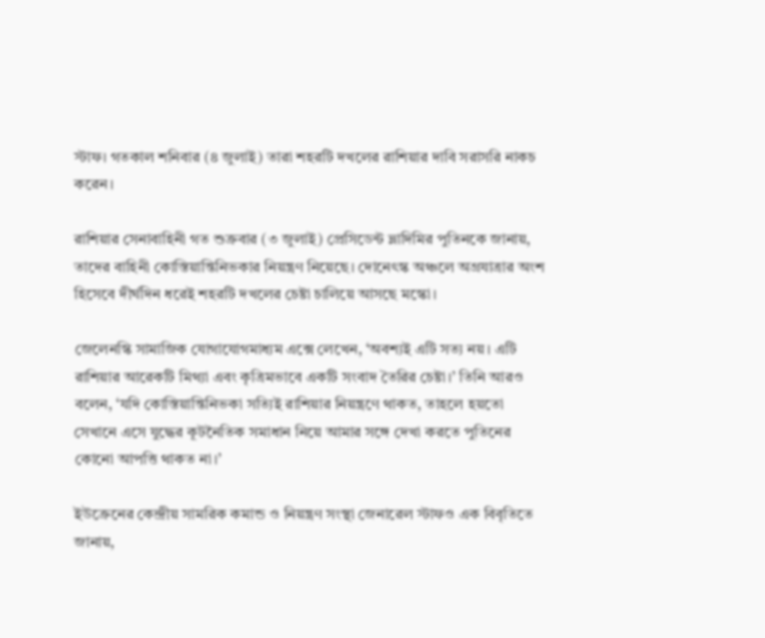স্টাফ। গতকাল শনিবার (৪ জুলাই) তারা শহরটি দখলের রাশিয়ার দাবি সরাসরি নাকচ করেন।

রাশিয়ার সেনাবাহিনী গত শুক্রবার (৩ জুলাই) প্রেসিডেন্ট ভ্লাদিমির পুতিনকে জানায়, তাদের বাহিনী কোস্তিয়ান্তিনিভকার নিয়ন্ত্রণ নিয়েছে। দোনেৎস্ক অঞ্চলে অগ্রযাত্রার অংশ হিসেবে দীর্ঘদিন ধরেই শহরটি দখলের চেষ্টা চালিয়ে আসছে মস্কো।

জেলেনস্কি সামাজিক যোগাযোগমাধ্যম এক্সে লেখেন, ‘অবশ্যই এটি সত্য নয়। এটি রাশিয়ার আরেকটি মিথ্যা এবং কৃত্রিমভাবে একটি সংবাদ তৈরির চেষ্টা।’ তিনি আরও বলেন, ‘যদি কোস্তিয়ান্তিনিভকা সত্যিই রাশিয়ার নিয়ন্ত্রণে থাকত, তাহলে হয়তো সেখানে এসে যুদ্ধের কূটনৈতিক সমাধান নিয়ে আমার সঙ্গে দেখা করতে পুতিনের কোনো আপত্তি থাকত না।’

ইউক্রেনের কেন্দ্রীয় সামরিক কমান্ড ও নিয়ন্ত্রণ সংস্থা জেনারেল স্টাফও এক বিবৃতিতে জানায়,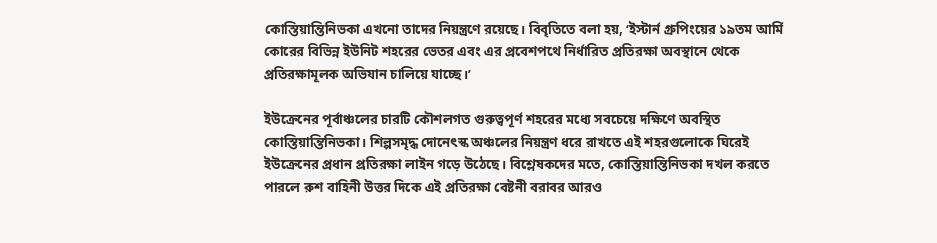কোস্তিয়ান্তিনিভকা এখনো তাদের নিয়ন্ত্রণে রয়েছে। বিবৃতিতে বলা হয়, ‘ইস্টার্ন গ্রুপিংয়ের ১৯তম আর্মি কোরের বিভিন্ন ইউনিট শহরের ভেতর এবং এর প্রবেশপথে নির্ধারিত প্রতিরক্ষা অবস্থানে থেকে প্রতিরক্ষামূলক অভিযান চালিয়ে যাচ্ছে।’

ইউক্রেনের পূর্বাঞ্চলের চারটি কৌশলগত গুরুত্বপূর্ণ শহরের মধ্যে সবচেয়ে দক্ষিণে অবস্থিত কোস্তিয়ান্তিনিভকা। শিল্পসমৃদ্ধ দোনেৎস্ক অঞ্চলের নিয়ন্ত্রণ ধরে রাখতে এই শহরগুলোকে ঘিরেই ইউক্রেনের প্রধান প্রতিরক্ষা লাইন গড়ে উঠেছে। বিশ্লেষকদের মতে, কোস্তিয়ান্তিনিভকা দখল করতে পারলে রুশ বাহিনী উত্তর দিকে এই প্রতিরক্ষা বেষ্টনী বরাবর আরও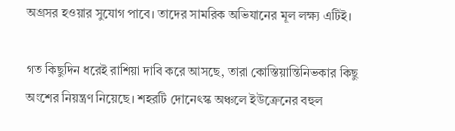অগ্রসর হওয়ার সুযোগ পাবে। তাদের সামরিক অভিযানের মূল লক্ষ্য এটিই।

গত কিছুদিন ধরেই রাশিয়া দাবি করে আসছে, তারা কোস্তিয়ান্তিনিভকার কিছু অংশের নিয়ন্ত্রণ নিয়েছে। শহরটি দোনেৎস্ক অঞ্চলে ইউক্রেনের বহুল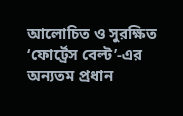আলোচিত ও সুরক্ষিত ‘ফোর্ট্রেস বেল্ট’-এর অন্যতম প্রধান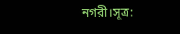নগরী।সূত্র: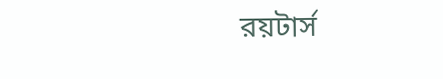রয়টার্স